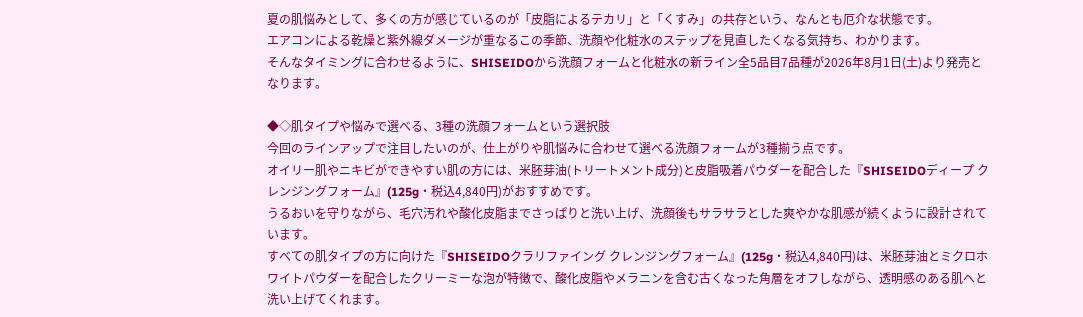夏の肌悩みとして、多くの方が感じているのが「皮脂によるテカリ」と「くすみ」の共存という、なんとも厄介な状態です。
エアコンによる乾燥と紫外線ダメージが重なるこの季節、洗顔や化粧水のステップを見直したくなる気持ち、わかります。
そんなタイミングに合わせるように、SHISEIDOから洗顔フォームと化粧水の新ライン全5品目7品種が2026年8月1日(土)より発売となります。

◆◇肌タイプや悩みで選べる、3種の洗顔フォームという選択肢
今回のラインアップで注目したいのが、仕上がりや肌悩みに合わせて選べる洗顔フォームが3種揃う点です。
オイリー肌やニキビができやすい肌の方には、米胚芽油(トリートメント成分)と皮脂吸着パウダーを配合した『SHISEIDOディープ クレンジングフォーム』(125g・税込4,840円)がおすすめです。
うるおいを守りながら、毛穴汚れや酸化皮脂までさっぱりと洗い上げ、洗顔後もサラサラとした爽やかな肌感が続くように設計されています。
すべての肌タイプの方に向けた『SHISEIDOクラリファイング クレンジングフォーム』(125g・税込4,840円)は、米胚芽油とミクロホワイトパウダーを配合したクリーミーな泡が特徴で、酸化皮脂やメラニンを含む古くなった角層をオフしながら、透明感のある肌へと洗い上げてくれます。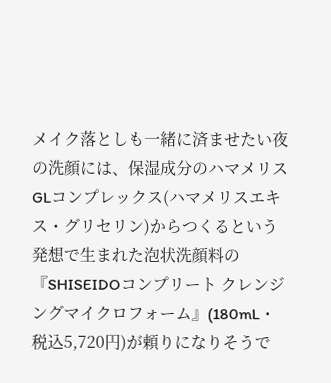メイク落としも一緒に済ませたい夜の洗顔には、保湿成分のハマメリスGLコンプレックス(ハマメリスエキス・グリセリン)からつくるという発想で生まれた泡状洗顔料の『SHISEIDOコンプリート クレンジングマイクロフォーム』(180mL・税込5,720円)が頼りになりそうで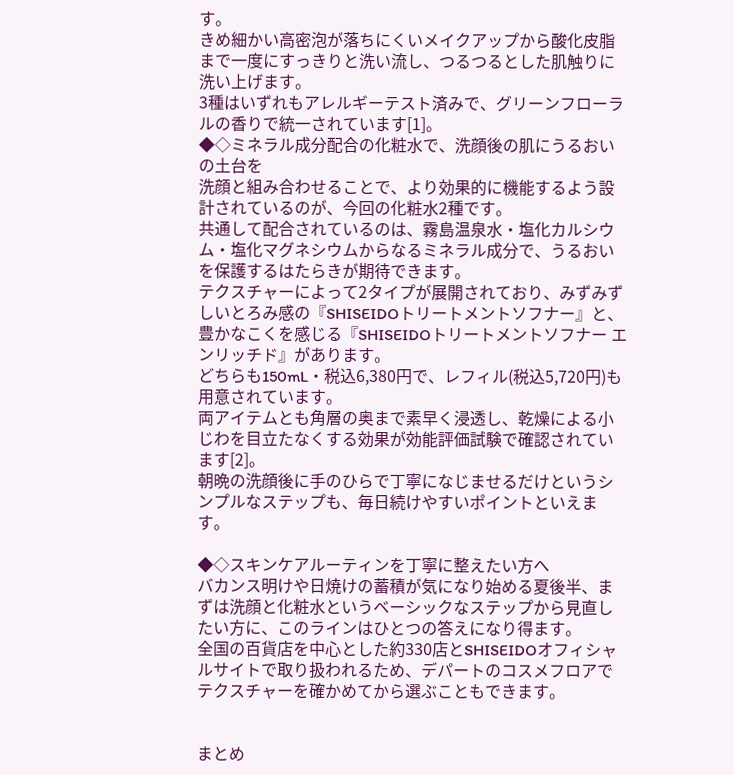す。
きめ細かい高密泡が落ちにくいメイクアップから酸化皮脂まで一度にすっきりと洗い流し、つるつるとした肌触りに洗い上げます。
3種はいずれもアレルギーテスト済みで、グリーンフローラルの香りで統一されています[1]。
◆◇ミネラル成分配合の化粧水で、洗顔後の肌にうるおいの土台を
洗顔と組み合わせることで、より効果的に機能するよう設計されているのが、今回の化粧水2種です。
共通して配合されているのは、霧島温泉水・塩化カルシウム・塩化マグネシウムからなるミネラル成分で、うるおいを保護するはたらきが期待できます。
テクスチャーによって2タイプが展開されており、みずみずしいとろみ感の『SHISEIDOトリートメントソフナー』と、豊かなこくを感じる『SHISEIDOトリートメントソフナー エンリッチド』があります。
どちらも150mL・税込6,380円で、レフィル(税込5,720円)も用意されています。
両アイテムとも角層の奥まで素早く浸透し、乾燥による小じわを目立たなくする効果が効能評価試験で確認されています[2]。
朝晩の洗顔後に手のひらで丁寧になじませるだけというシンプルなステップも、毎日続けやすいポイントといえます。

◆◇スキンケアルーティンを丁寧に整えたい方へ
バカンス明けや日焼けの蓄積が気になり始める夏後半、まずは洗顔と化粧水というベーシックなステップから見直したい方に、このラインはひとつの答えになり得ます。
全国の百貨店を中心とした約330店とSHISEIDOオフィシャルサイトで取り扱われるため、デパートのコスメフロアでテクスチャーを確かめてから選ぶこともできます。


まとめ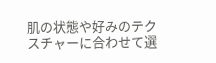肌の状態や好みのテクスチャーに合わせて選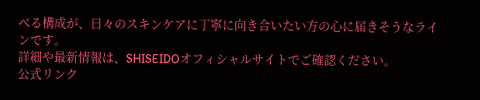べる構成が、日々のスキンケアに丁寧に向き合いたい方の心に届きそうなラインです。
詳細や最新情報は、SHISEIDOオフィシャルサイトでご確認ください。
公式リンク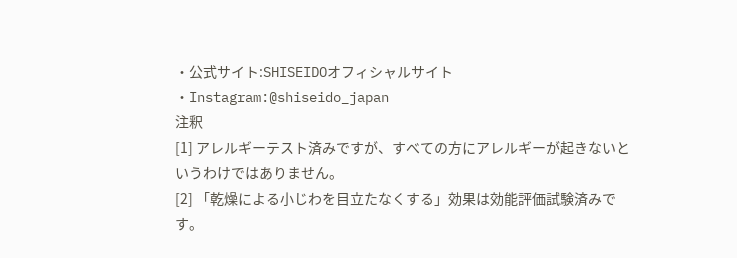・公式サイト:SHISEIDOオフィシャルサイト
・Instagram:@shiseido_japan
注釈
[1] アレルギーテスト済みですが、すべての方にアレルギーが起きないというわけではありません。
[2] 「乾燥による小じわを目立たなくする」効果は効能評価試験済みです。